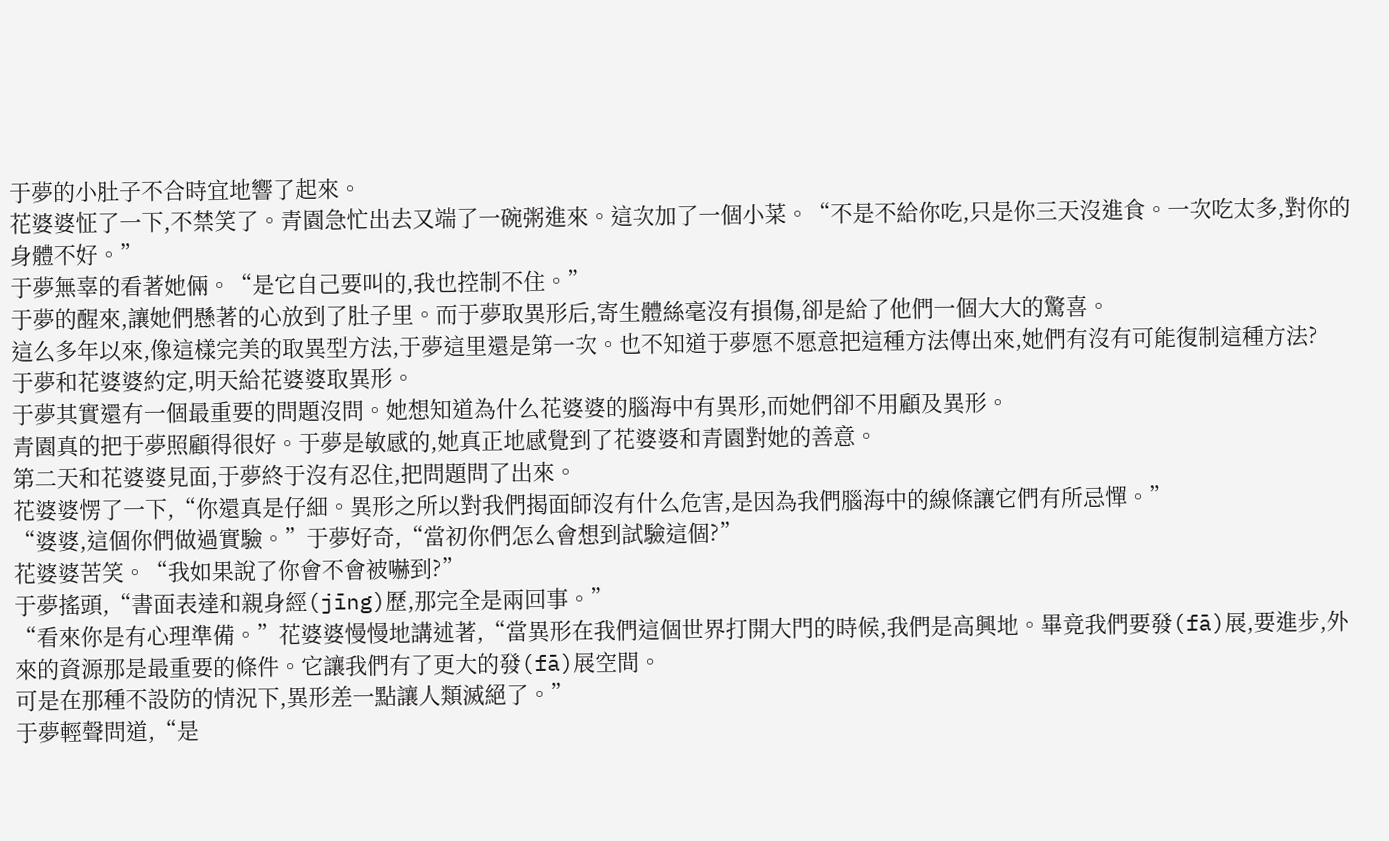于夢的小肚子不合時宜地響了起來。
花婆婆怔了一下,不禁笑了。青園急忙出去又端了一碗粥進來。這次加了一個小菜。“不是不給你吃,只是你三天沒進食。一次吃太多,對你的身體不好。”
于夢無辜的看著她倆。“是它自己要叫的,我也控制不住。”
于夢的醒來,讓她們懸著的心放到了肚子里。而于夢取異形后,寄生體絲毫沒有損傷,卻是給了他們一個大大的驚喜。
這么多年以來,像這樣完美的取異型方法,于夢這里還是第一次。也不知道于夢愿不愿意把這種方法傳出來,她們有沒有可能復制這種方法?
于夢和花婆婆約定,明天給花婆婆取異形。
于夢其實還有一個最重要的問題沒問。她想知道為什么花婆婆的腦海中有異形,而她們卻不用顧及異形。
青園真的把于夢照顧得很好。于夢是敏感的,她真正地感覺到了花婆婆和青園對她的善意。
第二天和花婆婆見面,于夢終于沒有忍住,把問題問了出來。
花婆婆愣了一下,“你還真是仔細。異形之所以對我們揭面師沒有什么危害,是因為我們腦海中的線條讓它們有所忌憚。”
“婆婆,這個你們做過實驗。”于夢好奇,“當初你們怎么會想到試驗這個?”
花婆婆苦笑。“我如果說了你會不會被嚇到?”
于夢搖頭,“書面表達和親身經(jīng)歷,那完全是兩回事。”
“看來你是有心理準備。”花婆婆慢慢地講述著,“當異形在我們這個世界打開大門的時候,我們是高興地。畢竟我們要發(fā)展,要進步,外來的資源那是最重要的條件。它讓我們有了更大的發(fā)展空間。
可是在那種不設防的情況下,異形差一點讓人類滅絕了。”
于夢輕聲問道,“是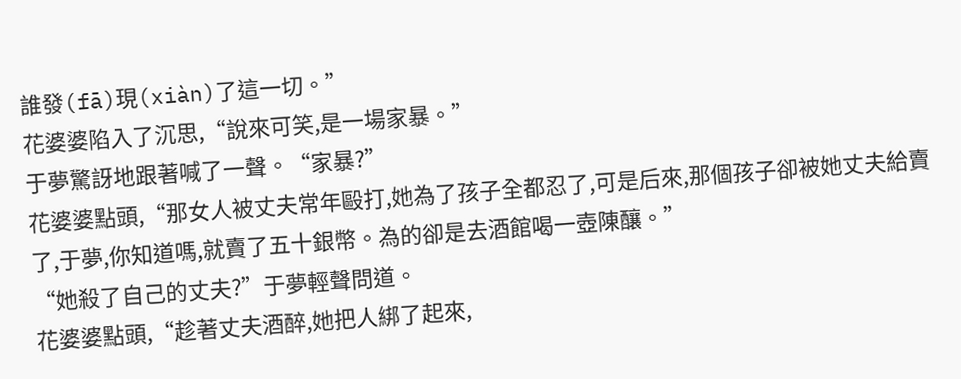誰發(fā)現(xiàn)了這一切。”
花婆婆陷入了沉思,“說來可笑,是一場家暴。”
于夢驚訝地跟著喊了一聲。“家暴?”
花婆婆點頭,“那女人被丈夫常年毆打,她為了孩子全都忍了,可是后來,那個孩子卻被她丈夫給賣了,于夢,你知道嗎,就賣了五十銀幣。為的卻是去酒館喝一壺陳釀。”
“她殺了自己的丈夫?”于夢輕聲問道。
花婆婆點頭,“趁著丈夫酒醉,她把人綁了起來,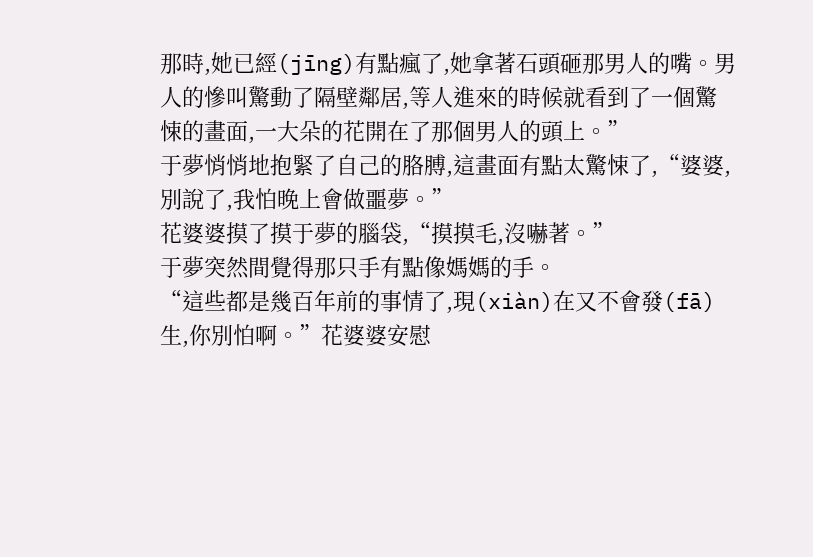那時,她已經(jīng)有點瘋了,她拿著石頭砸那男人的嘴。男人的慘叫驚動了隔壁鄰居,等人進來的時候就看到了一個驚悚的畫面,一大朵的花開在了那個男人的頭上。”
于夢悄悄地抱緊了自己的胳膊,這畫面有點太驚悚了,“婆婆,別說了,我怕晚上會做噩夢。”
花婆婆摸了摸于夢的腦袋,“摸摸毛,沒嚇著。”
于夢突然間覺得那只手有點像媽媽的手。
“這些都是幾百年前的事情了,現(xiàn)在又不會發(fā)生,你別怕啊。”花婆婆安慰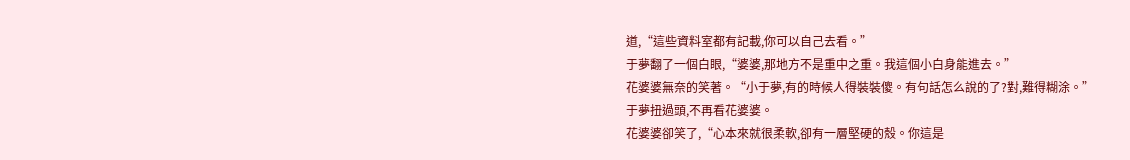道,“這些資料室都有記載,你可以自己去看。”
于夢翻了一個白眼,“婆婆,那地方不是重中之重。我這個小白身能進去。”
花婆婆無奈的笑著。“小于夢,有的時候人得裝裝傻。有句話怎么說的了?對,難得糊涂。”
于夢扭過頭,不再看花婆婆。
花婆婆卻笑了,“心本來就很柔軟,卻有一層堅硬的殼。你這是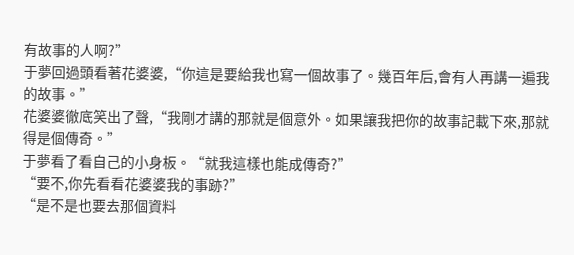有故事的人啊?”
于夢回過頭看著花婆婆,“你這是要給我也寫一個故事了。幾百年后,會有人再講一遍我的故事。”
花婆婆徹底笑出了聲,“我剛才講的那就是個意外。如果讓我把你的故事記載下來,那就得是個傳奇。”
于夢看了看自己的小身板。“就我這樣也能成傳奇?”
“要不,你先看看花婆婆我的事跡?”
“是不是也要去那個資料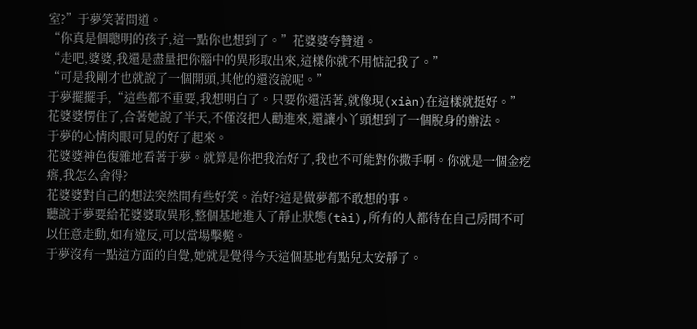室?”于夢笑著問道。
“你真是個聰明的孩子,這一點你也想到了。”花婆婆夸贊道。
“走吧,婆婆,我還是盡量把你腦中的異形取出來,這樣你就不用惦記我了。”
“可是我剛才也就說了一個開頭,其他的還沒說呢。”
于夢擺擺手,“這些都不重要,我想明白了。只要你還活著,就像現(xiàn)在這樣就挺好。”
花婆婆愣住了,合著她說了半天,不僅沒把人勸進來,還讓小丫頭想到了一個脫身的辦法。
于夢的心情肉眼可見的好了起來。
花婆婆神色復雜地看著于夢。就算是你把我治好了,我也不可能對你撒手啊。你就是一個金疙瘩,我怎么舍得?
花婆婆對自己的想法突然間有些好笑。治好?這是做夢都不敢想的事。
聽說于夢要給花婆婆取異形,整個基地進入了靜止狀態(tài),所有的人都待在自己房間不可以任意走動,如有違反,可以當場擊斃。
于夢沒有一點這方面的自覺,她就是覺得今天這個基地有點兒太安靜了。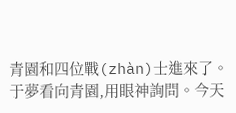青園和四位戰(zhàn)士進來了。于夢看向青園,用眼神詢問。今天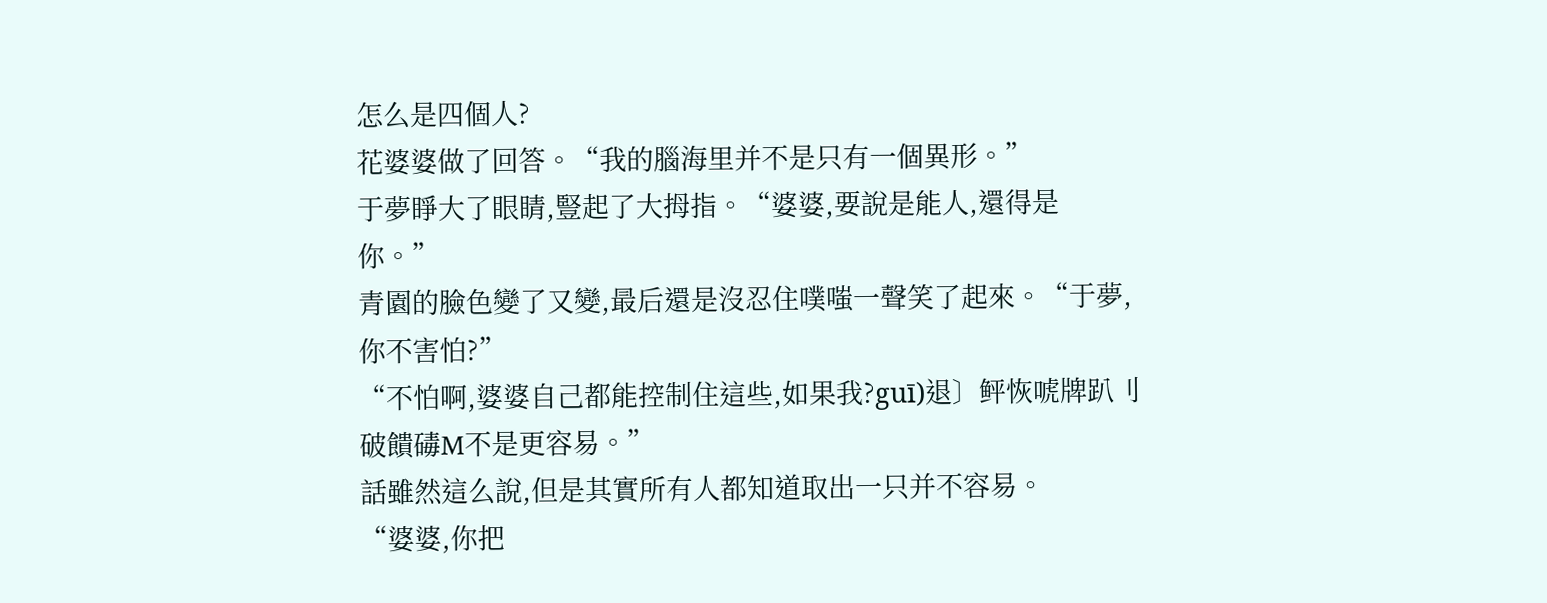怎么是四個人?
花婆婆做了回答。“我的腦海里并不是只有一個異形。”
于夢睜大了眼睛,豎起了大拇指。“婆婆,要說是能人,還得是你。”
青園的臉色變了又變,最后還是沒忍住噗嗤一聲笑了起來。“于夢,你不害怕?”
“不怕啊,婆婆自己都能控制住這些,如果我?guī)退〕鲆恢唬牌趴刂破饋碡M不是更容易。”
話雖然這么說,但是其實所有人都知道取出一只并不容易。
“婆婆,你把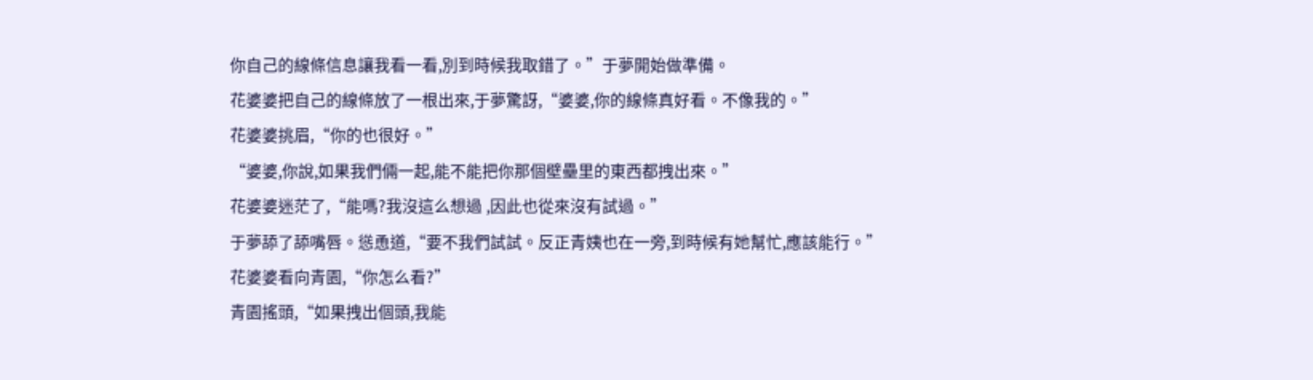你自己的線條信息讓我看一看,別到時候我取錯了。”于夢開始做準備。
花婆婆把自己的線條放了一根出來,于夢驚訝,“婆婆,你的線條真好看。不像我的。”
花婆婆挑眉,“你的也很好。”
“婆婆,你說,如果我們倆一起,能不能把你那個壁壘里的東西都拽出來。”
花婆婆迷茫了,“能嗎?我沒這么想過 ,因此也從來沒有試過。”
于夢舔了舔嘴唇。慫恿道,“要不我們試試。反正青姨也在一旁,到時候有她幫忙,應該能行。”
花婆婆看向青園,“你怎么看?”
青園搖頭,“如果拽出個頭,我能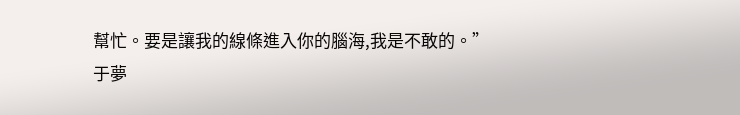幫忙。要是讓我的線條進入你的腦海,我是不敢的。”
于夢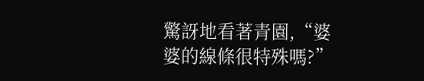驚訝地看著青園,“婆婆的線條很特殊嗎?”